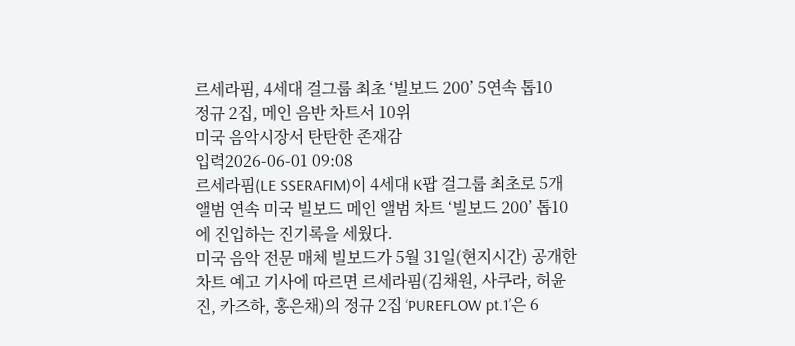르세라핌, 4세대 걸그룹 최초 ‘빌보드 200’ 5연속 톱10
정규 2집, 메인 음반 차트서 10위
미국 음악시장서 탄탄한 존재감
입력2026-06-01 09:08
르세라핌(LE SSERAFIM)이 4세대 K팝 걸그룹 최초로 5개 앨범 연속 미국 빌보드 메인 앨범 차트 ‘빌보드 200’ 톱10에 진입하는 진기록을 세웠다.
미국 음악 전문 매체 빌보드가 5월 31일(현지시간) 공개한 차트 예고 기사에 따르면 르세라핌(김채원, 사쿠라, 허윤진, 카즈하, 홍은채)의 정규 2집 ‘PUREFLOW pt.1’은 6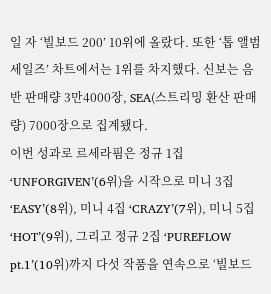일 자 ‘빌보드 200’ 10위에 올랐다. 또한 ‘톱 앨범 세일즈’ 차트에서는 1위를 차지했다. 신보는 음반 판매량 3만4000장, SEA(스트리밍 환산 판매량) 7000장으로 집계됐다.
이번 성과로 르세라핌은 정규 1집 ‘UNFORGIVEN’(6위)을 시작으로 미니 3집 ‘EASY’(8위), 미니 4집 ‘CRAZY’(7위), 미니 5집 ‘HOT’(9위), 그리고 정규 2집 ‘PUREFLOW pt.1’(10위)까지 다섯 작품을 연속으로 ‘빌보드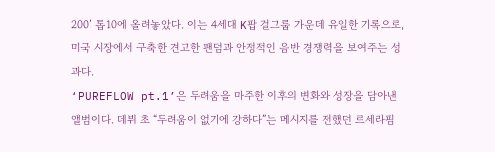200’ 톱10에 올려놓았다. 이는 4세대 K팝 걸그룹 가운데 유일한 기록으로, 미국 시장에서 구축한 견고한 팬덤과 안정적인 음반 경쟁력을 보여주는 성과다.
‘PUREFLOW pt.1’은 두려움을 마주한 이후의 변화와 성장을 담아낸 앨범이다. 데뷔 초 “두려움이 없기에 강하다”는 메시지를 전했던 르세라핌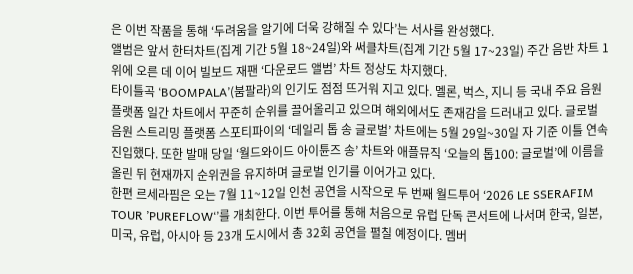은 이번 작품을 통해 ‘두려움을 알기에 더욱 강해질 수 있다’는 서사를 완성했다.
앨범은 앞서 한터차트(집계 기간 5월 18~24일)와 써클차트(집계 기간 5월 17~23일) 주간 음반 차트 1위에 오른 데 이어 빌보드 재팬 ‘다운로드 앨범’ 차트 정상도 차지했다.
타이틀곡 ‘BOOMPALA’(붐팔라)의 인기도 점점 뜨거워 지고 있다. 멜론, 벅스, 지니 등 국내 주요 음원 플랫폼 일간 차트에서 꾸준히 순위를 끌어올리고 있으며 해외에서도 존재감을 드러내고 있다. 글로벌 음원 스트리밍 플랫폼 스포티파이의 ‘데일리 톱 송 글로벌’ 차트에는 5월 29일~30일 자 기준 이틀 연속 진입했다. 또한 발매 당일 ‘월드와이드 아이튠즈 송’ 차트와 애플뮤직 ‘오늘의 톱100: 글로벌’에 이름을 올린 뒤 현재까지 순위권을 유지하며 글로벌 인기를 이어가고 있다.
한편 르세라핌은 오는 7월 11~12일 인천 공연을 시작으로 두 번째 월드투어 ‘2026 LE SSERAFIM TOUR ’PUREFLOW‘’를 개최한다. 이번 투어를 통해 처음으로 유럽 단독 콘서트에 나서며 한국, 일본, 미국, 유럽, 아시아 등 23개 도시에서 총 32회 공연을 펼칠 예정이다. 멤버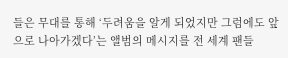들은 무대를 통해 ‘두려움을 알게 되었지만 그럼에도 앞으로 나아가겠다’는 앨범의 메시지를 전 세계 팬들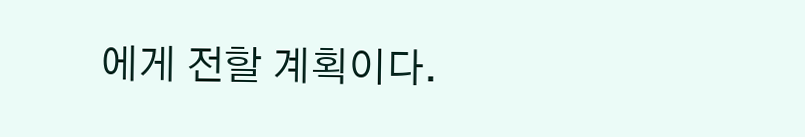에게 전할 계획이다.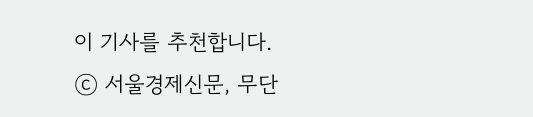이 기사를 추천합니다.
ⓒ 서울경제신문, 무단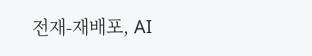전재-재배포, AI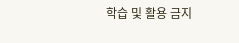학습 및 활용 금지